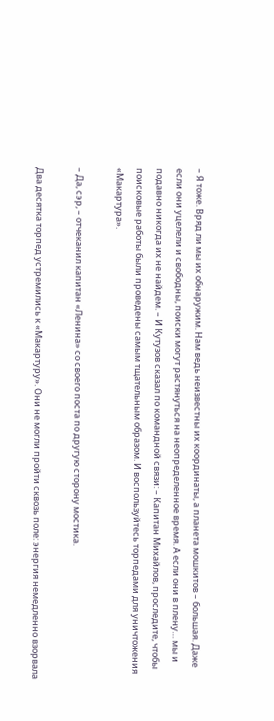– Я тоже. Вряд ли мы их обнаружим. Нам ведь неизвестны их координаты, а планета мошкитов – большая. Даже если они уцелели и свободны, поиски могут растянуться на неопределенное время. А если они в плену… мы и подавно никогда их не найдем. – И Кутузов сказал по командной связи: – Капитан Михайлов, проследите, чтобы поисковые работы были проведены самым тщательным образом. И воспользуйтесь торпедами для уничтожения «Макартура».

– Да, сэр, – отчеканил капитан «Ленина» со своего поста по другую сторону мостика.

Два десятка торпед устремились к «Макартуру». Они не могли пройти сквозь поле: энергия немедленно взорвала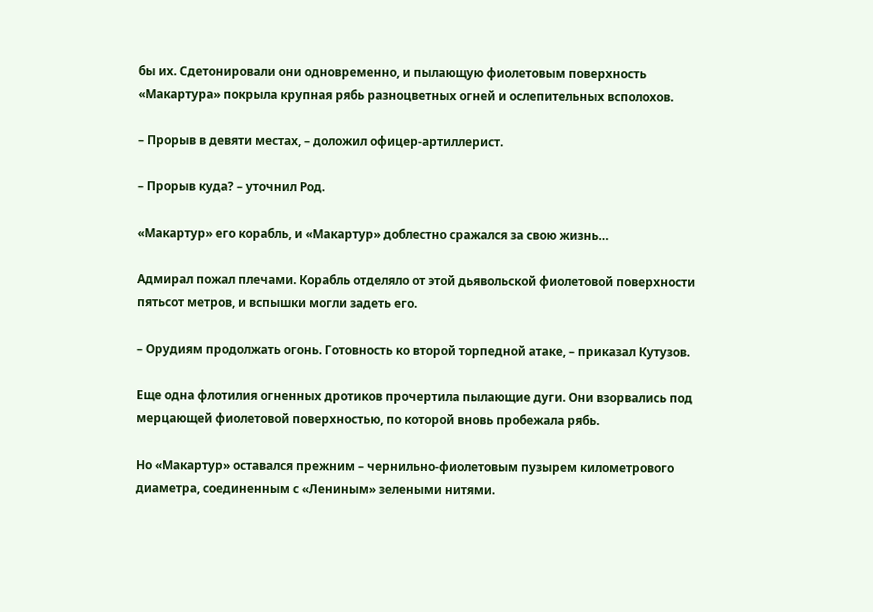бы их. Сдетонировали они одновременно, и пылающую фиолетовым поверхность «Макартура» покрыла крупная рябь разноцветных огней и ослепительных всполохов.

– Прорыв в девяти местах, – доложил офицер-артиллерист.

– Прорыв куда? – уточнил Род.

«Макартур» его корабль, и «Макартур» доблестно сражался за свою жизнь…

Адмирал пожал плечами. Корабль отделяло от этой дьявольской фиолетовой поверхности пятьсот метров, и вспышки могли задеть его.

– Орудиям продолжать огонь. Готовность ко второй торпедной атаке, – приказал Кутузов.

Еще одна флотилия огненных дротиков прочертила пылающие дуги. Они взорвались под мерцающей фиолетовой поверхностью, по которой вновь пробежала рябь.

Но «Макартур» оставался прежним – чернильно-фиолетовым пузырем километрового диаметра, соединенным с «Лениным» зелеными нитями.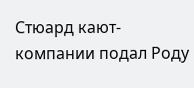Стюард кают-компании подал Роду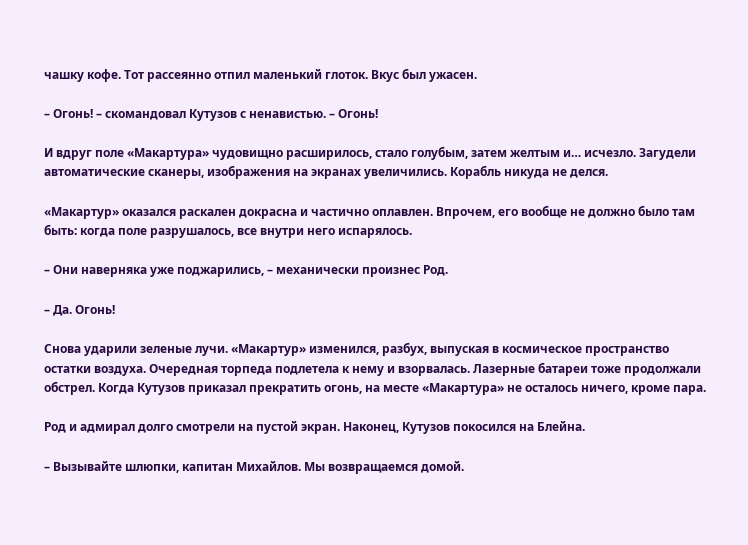чашку кофе. Тот рассеянно отпил маленький глоток. Вкус был ужасен.

– Огонь! – скомандовал Кутузов с ненавистью. – Огонь!

И вдруг поле «Макартура» чудовищно расширилось, стало голубым, затем желтым и… исчезло. Загудели автоматические сканеры, изображения на экранах увеличились. Корабль никуда не делся.

«Макартур» оказался раскален докрасна и частично оплавлен. Впрочем, его вообще не должно было там быть: когда поле разрушалось, все внутри него испарялось.

– Они наверняка уже поджарились, – механически произнес Род.

– Да. Огонь!

Снова ударили зеленые лучи. «Макартур» изменился, разбух, выпуская в космическое пространство остатки воздуха. Очередная торпеда подлетела к нему и взорвалась. Лазерные батареи тоже продолжали обстрел. Когда Кутузов приказал прекратить огонь, на месте «Макартура» не осталось ничего, кроме пара.

Род и адмирал долго смотрели на пустой экран. Наконец, Кутузов покосился на Блейна.

– Вызывайте шлюпки, капитан Михайлов. Мы возвращаемся домой.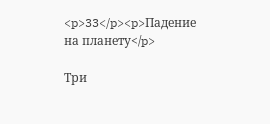<p>33</p><p>Падение на планету</p>

Три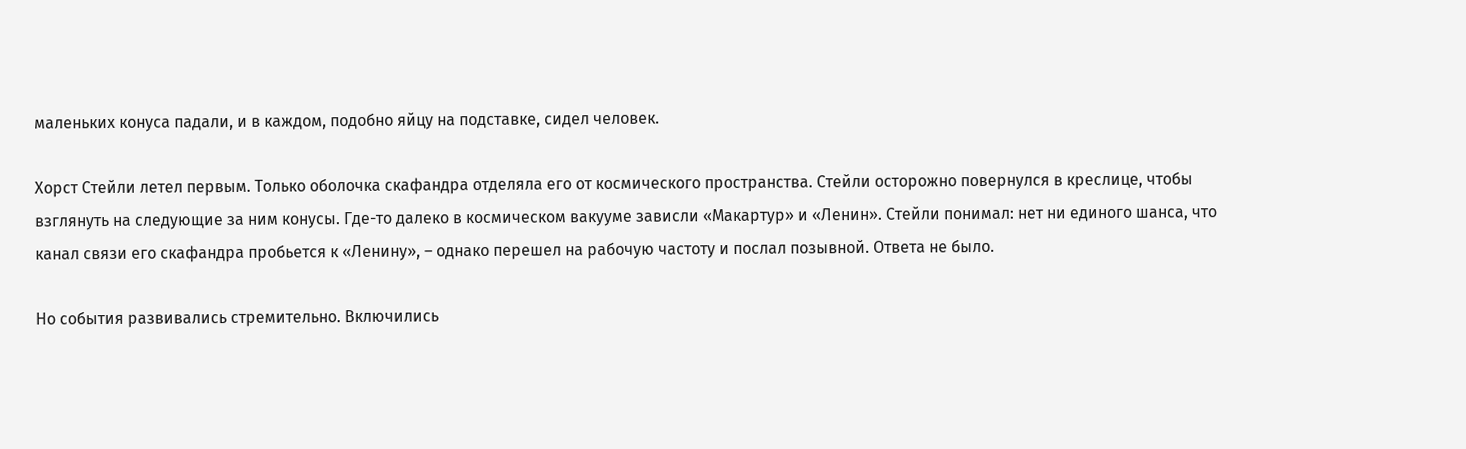маленьких конуса падали, и в каждом, подобно яйцу на подставке, сидел человек.

Хорст Стейли летел первым. Только оболочка скафандра отделяла его от космического пространства. Стейли осторожно повернулся в креслице, чтобы взглянуть на следующие за ним конусы. Где-то далеко в космическом вакууме зависли «Макартур» и «Ленин». Стейли понимал: нет ни единого шанса, что канал связи его скафандра пробьется к «Ленину», – однако перешел на рабочую частоту и послал позывной. Ответа не было.

Но события развивались стремительно. Включились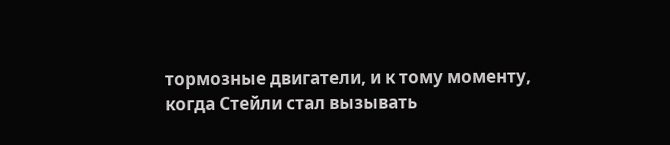тормозные двигатели, и к тому моменту, когда Стейли стал вызывать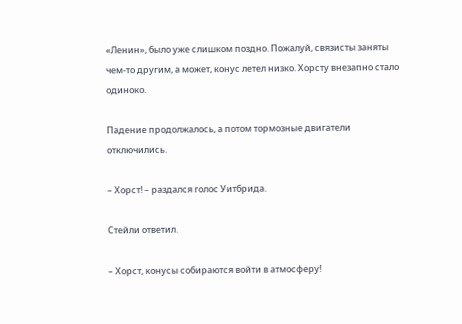«Ленин», было уже слишком поздно. Пожалуй, связисты заняты чем-то другим, а может, конус летел низко. Хорсту внезапно стало одиноко.

Падение продолжалось, а потом тормозные двигатели отключились.

– Хорст! – раздался голос Уитбрида.

Стейли ответил.

– Хорст, конусы собираются войти в атмосферу!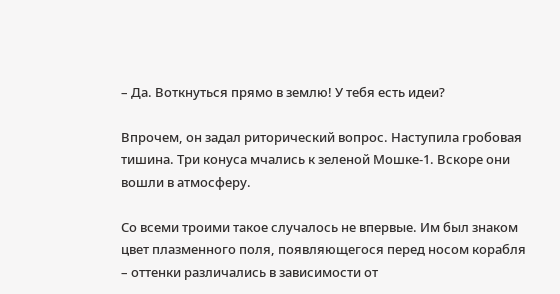– Да. Воткнуться прямо в землю! У тебя есть идеи?

Впрочем, он задал риторический вопрос. Наступила гробовая тишина. Три конуса мчались к зеленой Мошке-1. Вскоре они вошли в атмосферу.

Со всеми троими такое случалось не впервые. Им был знаком цвет плазменного поля, появляющегося перед носом корабля – оттенки различались в зависимости от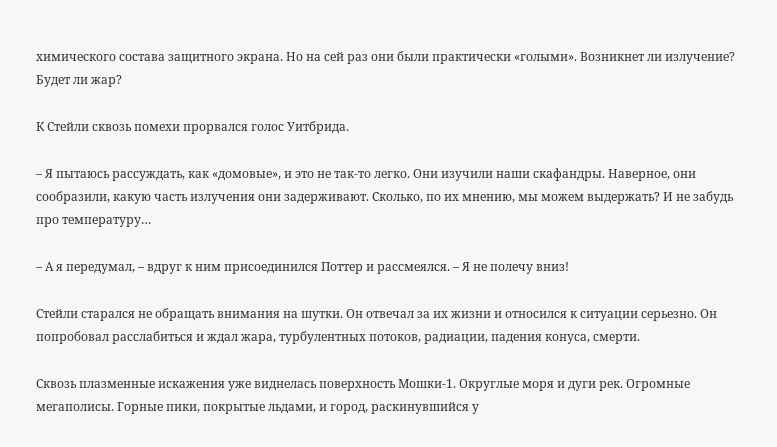химического состава защитного экрана. Но на сей раз они были практически «голыми». Возникнет ли излучение? Будет ли жар?

К Стейли сквозь помехи прорвался голос Уитбрида.

– Я пытаюсь рассуждать, как «домовые», и это не так-то легко. Они изучили наши скафандры. Наверное, они сообразили, какую часть излучения они задерживают. Сколько, по их мнению, мы можем выдержать? И не забудь про температуру…

– А я передумал, – вдруг к ним присоединился Поттер и рассмеялся. – Я не полечу вниз!

Стейли старался не обращать внимания на шутки. Он отвечал за их жизни и относился к ситуации серьезно. Он попробовал расслабиться и ждал жара, турбулентных потоков, радиации, падения конуса, смерти.

Сквозь плазменные искажения уже виднелась поверхность Мошки-1. Округлые моря и дуги рек. Огромные мегаполисы. Горные пики, покрытые льдами, и город, раскинувшийся у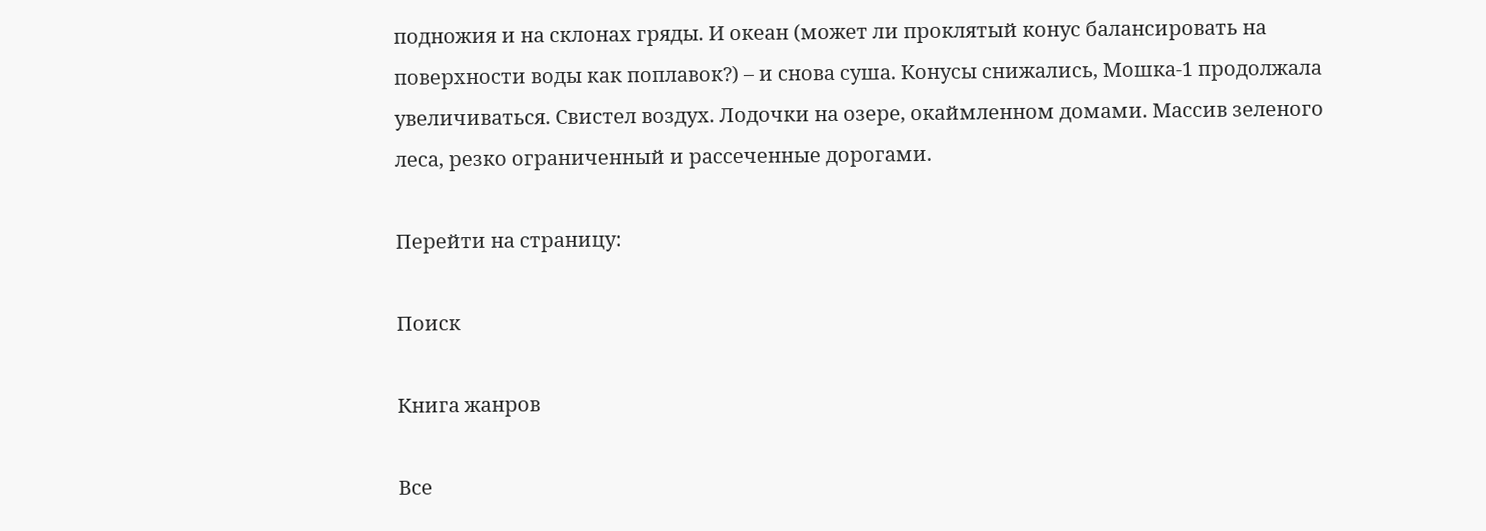подножия и на склонах гряды. И океан (может ли проклятый конус балансировать на поверхности воды как поплавок?) – и снова суша. Конусы снижались, Мошка-1 продолжала увеличиваться. Свистел воздух. Лодочки на озере, окаймленном домами. Массив зеленого леса, резко ограниченный и рассеченные дорогами.

Перейти на страницу:

Поиск

Книга жанров

Все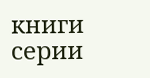книги серии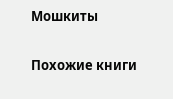Мошкиты

Похожие книги